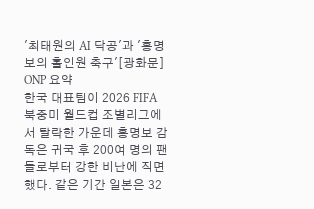'최태원의 AI 닥공'과 '홍명보의 홀인원 축구'[광화문]
ONP 요약
한국 대표팀이 2026 FIFA 북중미 월드컵 조별리그에서 탈락한 가운데 홍명보 감독은 귀국 후 200여 명의 팬들로부터 강한 비난에 직면했다. 같은 기간 일본은 32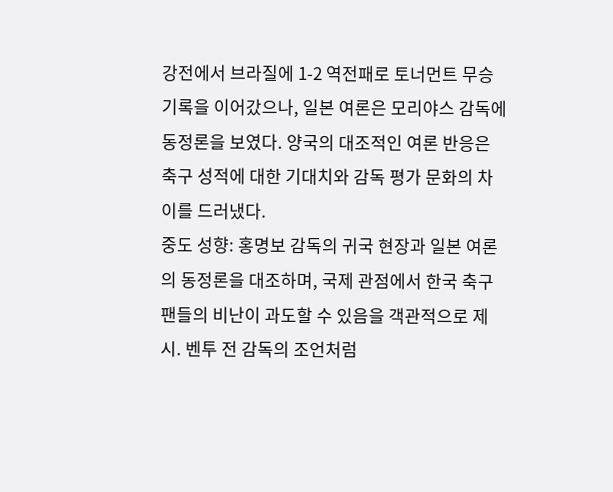강전에서 브라질에 1-2 역전패로 토너먼트 무승 기록을 이어갔으나, 일본 여론은 모리야스 감독에 동정론을 보였다. 양국의 대조적인 여론 반응은 축구 성적에 대한 기대치와 감독 평가 문화의 차이를 드러냈다.
중도 성향: 홍명보 감독의 귀국 현장과 일본 여론의 동정론을 대조하며, 국제 관점에서 한국 축구팬들의 비난이 과도할 수 있음을 객관적으로 제시. 벤투 전 감독의 조언처럼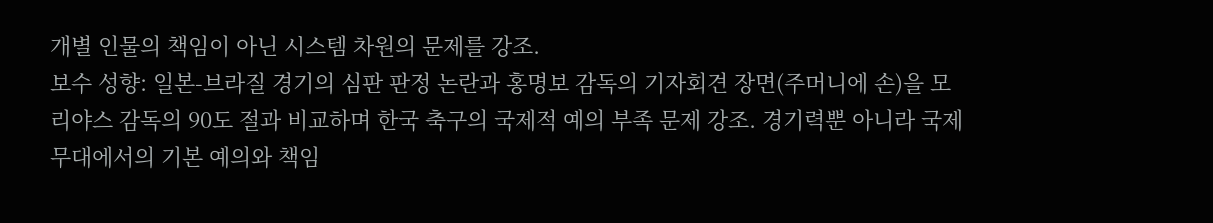개별 인물의 책임이 아닌 시스템 차원의 문제를 강조.
보수 성향: 일본-브라질 경기의 심판 판정 논란과 홍명보 감독의 기자회견 장면(주머니에 손)을 모리야스 감독의 90도 절과 비교하며 한국 축구의 국제적 예의 부족 문제 강조. 경기력뿐 아니라 국제 무대에서의 기본 예의와 책임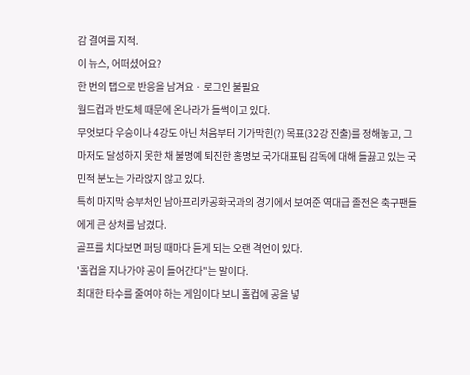감 결여를 지적.
이 뉴스, 어떠셨어요?
한 번의 탭으로 반응을 남겨요 · 로그인 불필요
월드컵과 반도체 때문에 온나라가 들썩이고 있다.
무엇보다 우승이나 4강도 아닌 처음부터 기가막힌(?) 목표(32강 진출)를 정해놓고, 그마저도 달성하지 못한 채 불명예 퇴진한 홍명보 국가대표팀 감독에 대해 들끓고 있는 국민적 분노는 가라앉지 않고 있다.
특히 마지막 승부처인 남아프리카공화국과의 경기에서 보여준 역대급 졸전은 축구팬들에게 큰 상처를 남겼다.
골프를 치다보면 퍼딩 때마다 듣게 되는 오랜 격언이 있다.
'홀컵을 지나가야 공이 들어간다"는 말이다.
최대한 타수를 줄여야 하는 게임이다 보니 홀컵에 공을 넣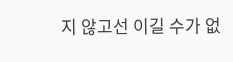지 않고선 이길 수가 없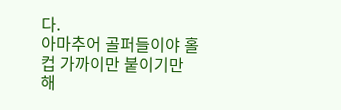다.
아마추어 골퍼들이야 홀컵 가까이만 붙이기만 해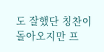도 잘했단 칭찬이 돌아오지만 프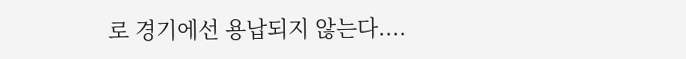로 경기에선 용납되지 않는다....